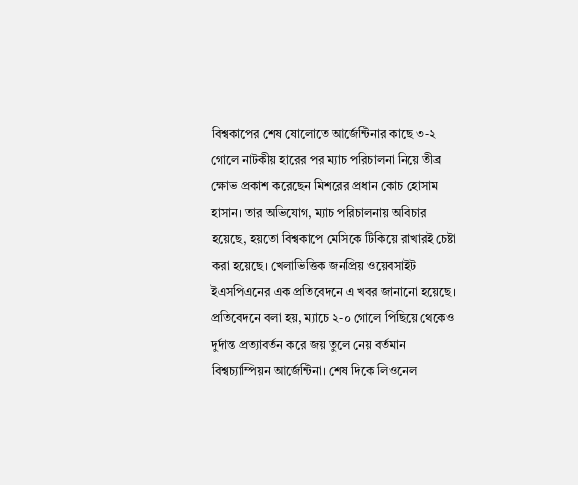বিশ্বকাপের শেষ ষোলোতে আর্জেন্টিনার কাছে ৩-২ গোলে নাটকীয় হারের পর ম্যাচ পরিচালনা নিয়ে তীব্র ক্ষোভ প্রকাশ করেছেন মিশরের প্রধান কোচ হোসাম হাসান। তার অভিযোগ, ম্যাচ পরিচালনায় অবিচার হয়েছে, হয়তো বিশ্বকাপে মেসিকে টিকিয়ে রাখারই চেষ্টা করা হয়েছে। খেলাভিত্তিক জনপ্রিয় ওয়েবসাইট ইএসপিএনের এক প্রতিবেদনে এ খবর জানানো হয়েছে।
প্রতিবেদনে বলা হয়, ম্যাচে ২-০ গোলে পিছিয়ে থেকেও দুর্দান্ত প্রত্যাবর্তন করে জয় তুলে নেয় বর্তমান বিশ্বচ্যাম্পিয়ন আর্জেন্টিনা। শেষ দিকে লিওনেল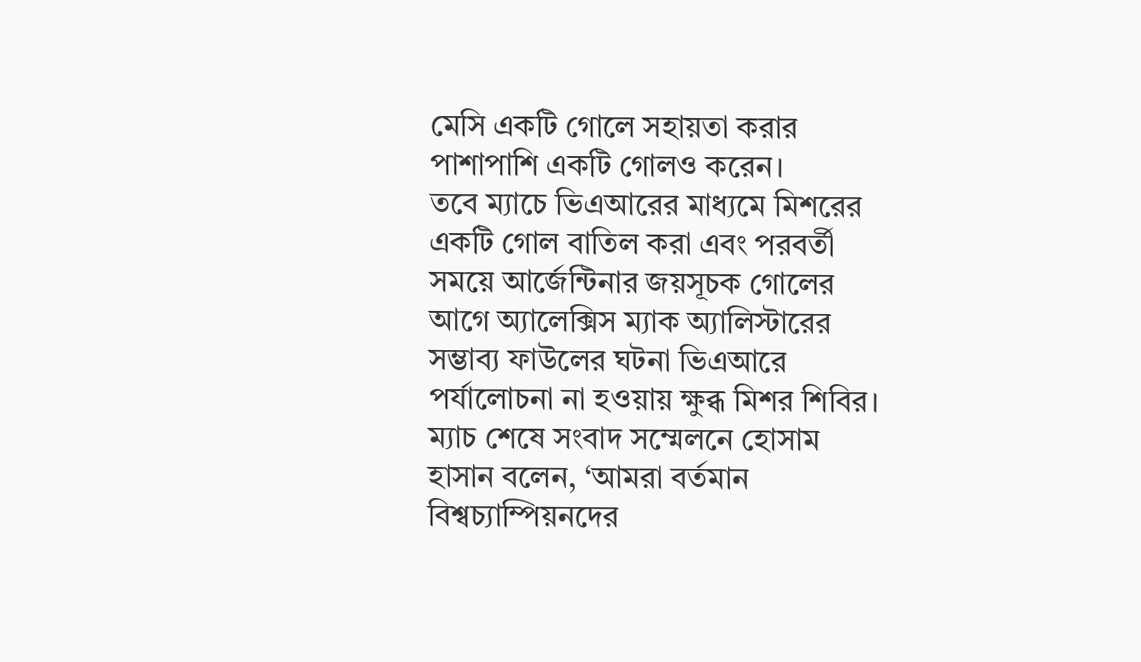মেসি একটি গোলে সহায়তা করার পাশাপাশি একটি গোলও করেন।
তবে ম্যাচে ভিএআরের মাধ্যমে মিশরের একটি গোল বাতিল করা এবং পরবর্তী সময়ে আর্জেন্টিনার জয়সূচক গোলের আগে অ্যালেক্সিস ম্যাক অ্যালিস্টারের সম্ভাব্য ফাউলের ঘটনা ভিএআরে পর্যালোচনা না হওয়ায় ক্ষুব্ধ মিশর শিবির।
ম্যাচ শেষে সংবাদ সম্মেলনে হোসাম হাসান বলেন, ‘আমরা বর্তমান বিশ্বচ্যাম্পিয়নদের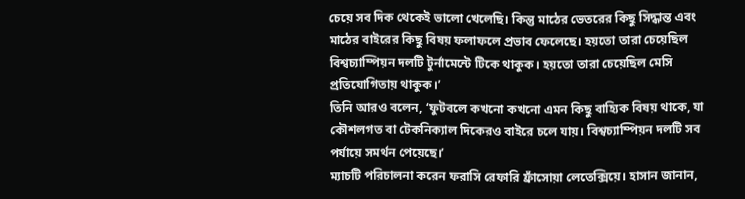চেয়ে সব দিক থেকেই ভালো খেলেছি। কিন্তু মাঠের ভেতরের কিছু সিদ্ধান্ত এবং মাঠের বাইরের কিছু বিষয় ফলাফলে প্রভাব ফেলেছে। হয়তো তারা চেয়েছিল বিশ্বচ্যাম্পিয়ন দলটি টুর্নামেন্টে টিকে থাকুক। হয়তো তারা চেয়েছিল মেসি প্রতিযোগিতায় থাকুক।’
তিনি আরও বলেন, ‘ফুটবলে কখনো কখনো এমন কিছু বাহ্যিক বিষয় থাকে, যা কৌশলগত বা টেকনিক্যাল দিকেরও বাইরে চলে যায়। বিশ্বচ্যাম্পিয়ন দলটি সব পর্যায়ে সমর্থন পেয়েছে।’
ম্যাচটি পরিচালনা করেন ফরাসি রেফারি ফ্রাঁসোয়া লেতেক্সিয়ে। হাসান জানান,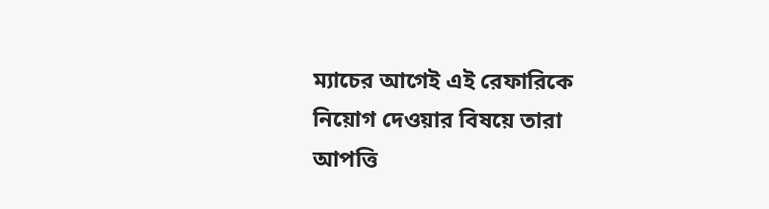ম্যাচের আগেই এই রেফারিকে নিয়োগ দেওয়ার বিষয়ে তারা আপত্তি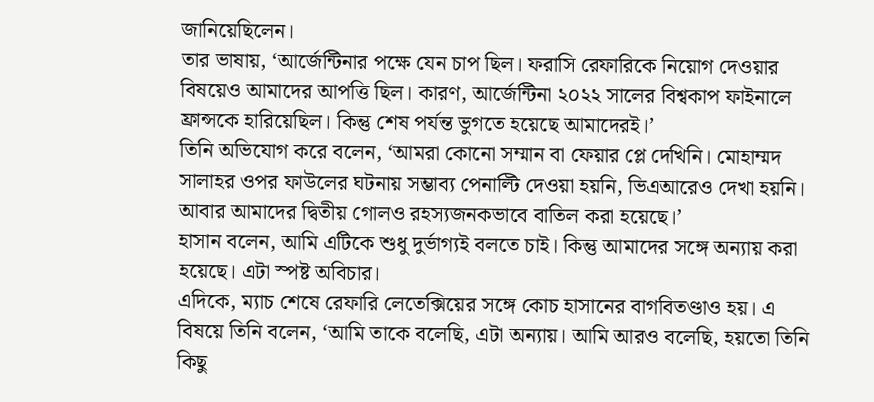জানিয়েছিলেন।
তার ভাষায়, ‘আর্জেন্টিনার পক্ষে যেন চাপ ছিল। ফরাসি রেফারিকে নিয়োগ দেওয়ার বিষয়েও আমাদের আপত্তি ছিল। কারণ, আর্জেন্টিনা ২০২২ সালের বিশ্বকাপ ফাইনালে ফ্রান্সকে হারিয়েছিল। কিন্তু শেষ পর্যন্ত ভুগতে হয়েছে আমাদেরই।’
তিনি অভিযোগ করে বলেন, ‘আমরা কোনো সম্মান বা ফেয়ার প্লে দেখিনি। মোহাম্মদ সালাহর ওপর ফাউলের ঘটনায় সম্ভাব্য পেনাল্টি দেওয়া হয়নি, ভিএআরেও দেখা হয়নি। আবার আমাদের দ্বিতীয় গোলও রহস্যজনকভাবে বাতিল করা হয়েছে।’
হাসান বলেন, আমি এটিকে শুধু দুর্ভাগ্যই বলতে চাই। কিন্তু আমাদের সঙ্গে অন্যায় করা হয়েছে। এটা স্পষ্ট অবিচার।
এদিকে, ম্যাচ শেষে রেফারি লেতেক্সিয়ের সঙ্গে কোচ হাসানের বাগবিতণ্ডাও হয়। এ বিষয়ে তিনি বলেন, ‘আমি তাকে বলেছি, এটা অন্যায়। আমি আরও বলেছি, হয়তো তিনি কিছু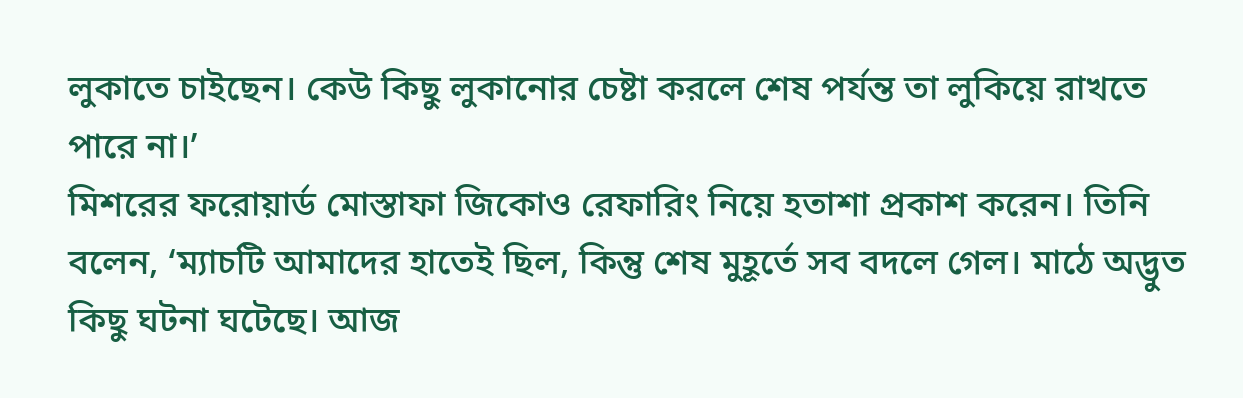লুকাতে চাইছেন। কেউ কিছু লুকানোর চেষ্টা করলে শেষ পর্যন্ত তা লুকিয়ে রাখতে পারে না।’
মিশরের ফরোয়ার্ড মোস্তাফা জিকোও রেফারিং নিয়ে হতাশা প্রকাশ করেন। তিনি বলেন, ‘ম্যাচটি আমাদের হাতেই ছিল, কিন্তু শেষ মুহূর্তে সব বদলে গেল। মাঠে অদ্ভুত কিছু ঘটনা ঘটেছে। আজ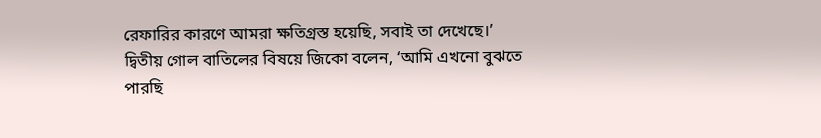রেফারির কারণে আমরা ক্ষতিগ্রস্ত হয়েছি, সবাই তা দেখেছে।’
দ্বিতীয় গোল বাতিলের বিষয়ে জিকো বলেন, ‘আমি এখনো বুঝতে পারছি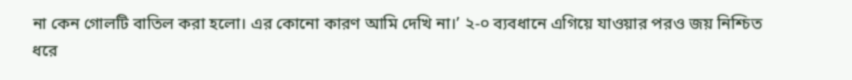না কেন গোলটি বাতিল করা হলো। এর কোনো কারণ আমি দেখি না।’ ২-০ ব্যবধানে এগিয়ে যাওয়ার পরও জয় নিশ্চিত ধরে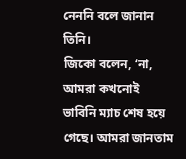নেননি বলে জানান তিনি।
জিকো বলেন, ‘না, আমরা কখনোই ভাবিনি ম্যাচ শেষ হয়ে গেছে। আমরা জানতাম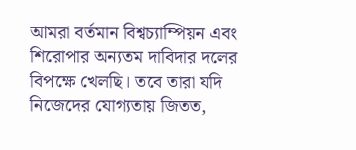আমরা বর্তমান বিশ্বচ্যাম্পিয়ন এবং শিরোপার অন্যতম দাবিদার দলের বিপক্ষে খেলছি। তবে তারা যদি নিজেদের যোগ্যতায় জিতত,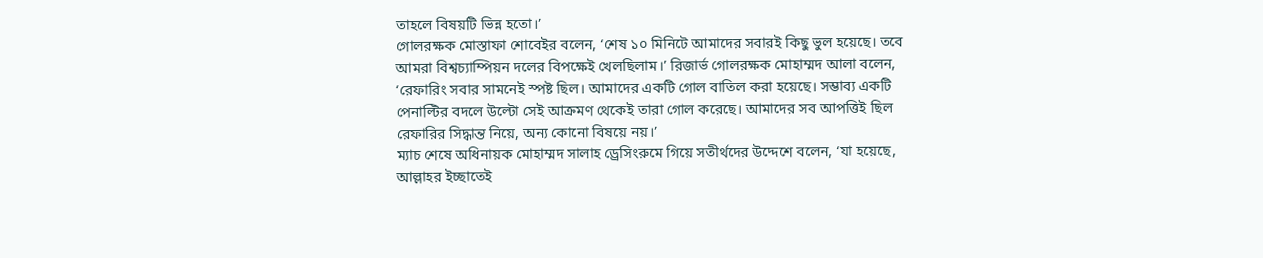তাহলে বিষয়টি ভিন্ন হতো।’
গোলরক্ষক মোস্তাফা শোবেইর বলেন, ‘শেষ ১০ মিনিটে আমাদের সবারই কিছু ভুল হয়েছে। তবে আমরা বিশ্বচ্যাম্পিয়ন দলের বিপক্ষেই খেলছিলাম।’ রিজার্ভ গোলরক্ষক মোহাম্মদ আলা বলেন, ‘রেফারিং সবার সামনেই স্পষ্ট ছিল। আমাদের একটি গোল বাতিল করা হয়েছে। সম্ভাব্য একটি পেনাল্টির বদলে উল্টো সেই আক্রমণ থেকেই তারা গোল করেছে। আমাদের সব আপত্তিই ছিল রেফারির সিদ্ধান্ত নিয়ে, অন্য কোনো বিষয়ে নয়।’
ম্যাচ শেষে অধিনায়ক মোহাম্মদ সালাহ ড্রেসিংরুমে গিয়ে সতীর্থদের উদ্দেশে বলেন, ‘যা হয়েছে, আল্লাহর ইচ্ছাতেই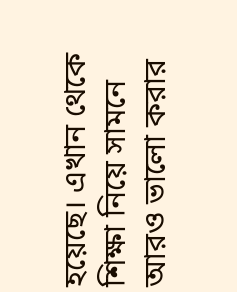হয়েছে। এখান থেকে শিক্ষা নিয়ে সামনে আরও ভালো করার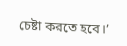চেষ্টা করতে হবে।’